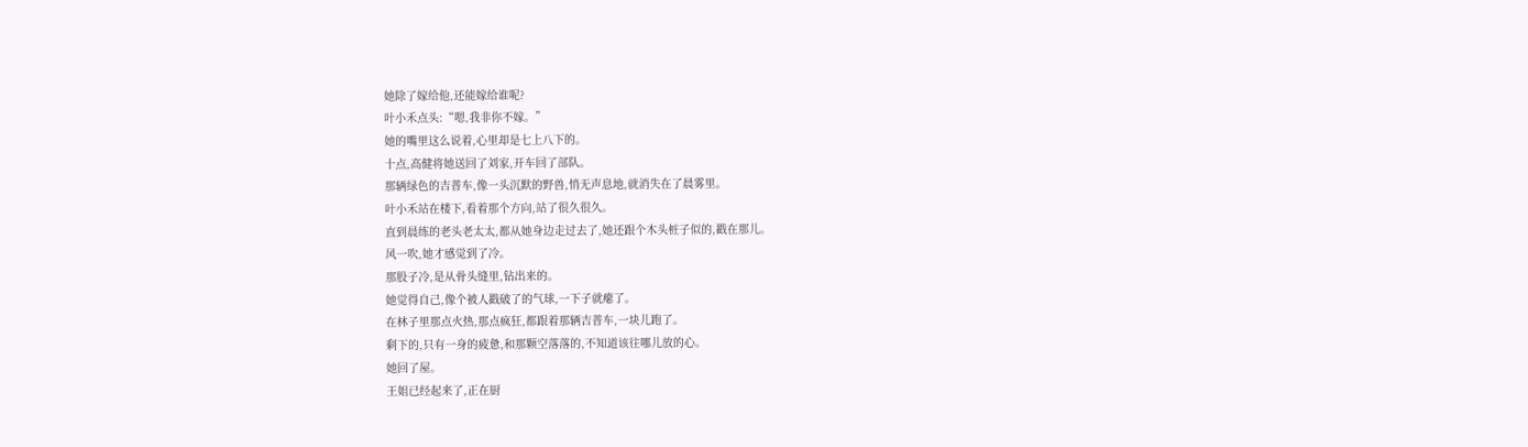她除了嫁给他,还能嫁给谁呢?
叶小禾点头:“嗯,我非你不嫁。”
她的嘴里这么说着,心里却是七上八下的。
十点,高健将她送回了刘家,开车回了部队。
那辆绿色的吉普车,像一头沉默的野兽,悄无声息地,就消失在了晨雾里。
叶小禾站在楼下,看着那个方向,站了很久很久。
直到晨练的老头老太太,都从她身边走过去了,她还跟个木头桩子似的,戳在那儿。
风一吹,她才感觉到了冷。
那股子冷,是从骨头缝里,钻出来的。
她觉得自己,像个被人戳破了的气球,一下子就瘪了。
在林子里那点火热,那点疯狂,都跟着那辆吉普车,一块儿跑了。
剩下的,只有一身的疲惫,和那颗空落落的,不知道该往哪儿放的心。
她回了屋。
王姐已经起来了,正在厨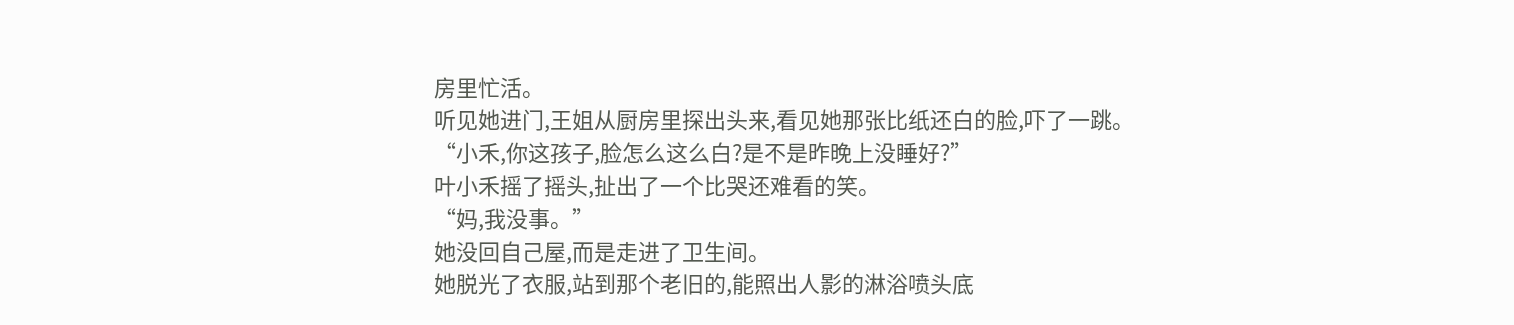房里忙活。
听见她进门,王姐从厨房里探出头来,看见她那张比纸还白的脸,吓了一跳。
“小禾,你这孩子,脸怎么这么白?是不是昨晚上没睡好?”
叶小禾摇了摇头,扯出了一个比哭还难看的笑。
“妈,我没事。”
她没回自己屋,而是走进了卫生间。
她脱光了衣服,站到那个老旧的,能照出人影的淋浴喷头底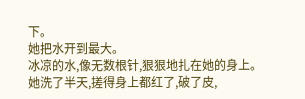下。
她把水开到最大。
冰凉的水,像无数根针,狠狠地扎在她的身上。
她洗了半天,搓得身上都红了,破了皮,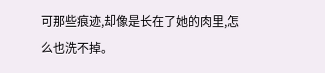可那些痕迹,却像是长在了她的肉里,怎么也洗不掉。